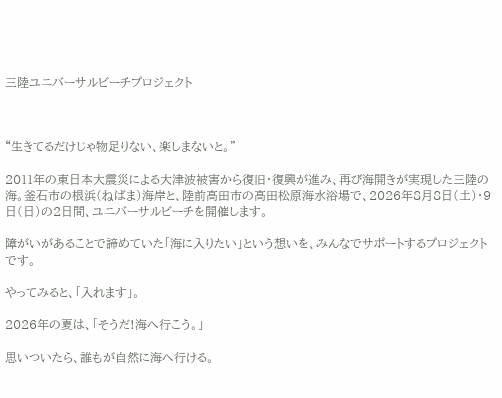三陸ユニバーサルビーチプロジェクト



“生きてるだけじゃ物足りない、楽しまないと。”

2011年の東日本大震災による大津波被害から復旧・復興が進み、再び海開きが実現した三陸の海。釜石市の根浜(ねばま)海岸と、陸前高田市の高田松原海水浴場で、2026年8月8日(土)・9日(日)の2日間、ユニバーサルビーチを開催します。

障がいがあることで諦めていた「海に入りたい」という想いを、みんなでサポートするプロジェクトです。

やってみると、「入れます」。

2026年の夏は、「そうだ!海へ行こう。」

思いついたら、誰もが自然に海へ行ける。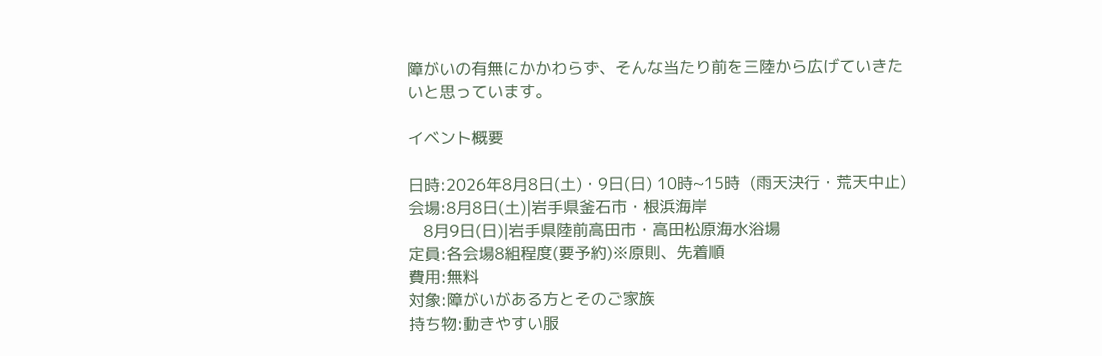障がいの有無にかかわらず、そんな当たり前を三陸から広げていきたいと思っています。

イベント概要

日時:2026年8月8日(土)・9日(日) 10時~15時  (雨天決行・荒天中止)
会場:8月8日(土)|岩手県釜石市・根浜海岸
   8月9日(日)|岩手県陸前高田市・高田松原海水浴場
定員:各会場8組程度(要予約)※原則、先着順
費用:無料
対象:障がいがある方とそのご家族
持ち物:動きやすい服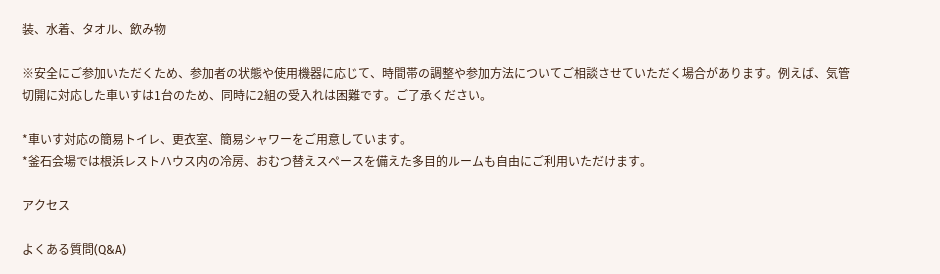装、水着、タオル、飲み物

※安全にご参加いただくため、参加者の状態や使用機器に応じて、時間帯の調整や参加方法についてご相談させていただく場合があります。例えば、気管切開に対応した車いすは1台のため、同時に2組の受入れは困難です。ご了承ください。

*車いす対応の簡易トイレ、更衣室、簡易シャワーをご用意しています。
*釜石会場では根浜レストハウス内の冷房、おむつ替えスペースを備えた多目的ルームも自由にご利用いただけます。

アクセス

よくある質問(Q&A)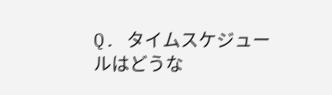Q. タイムスケジュールはどうな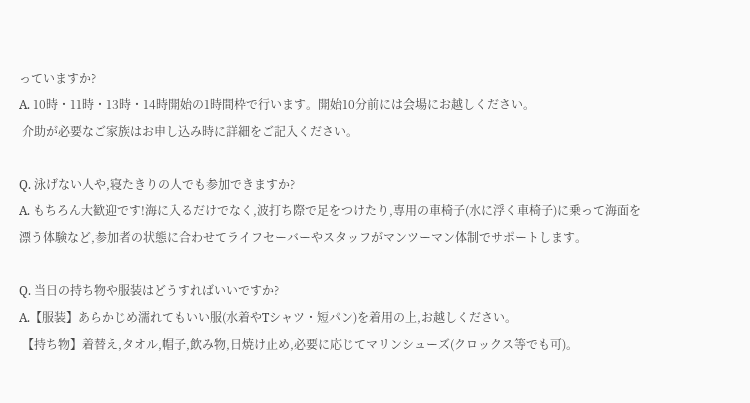っていますか?
A. 10時・11時・13時・14時開始の1時間枠で行います。開始10分前には会場にお越しください。
 介助が必要なご家族はお申し込み時に詳細をご記入ください。

Q. 泳げない人や,寝たきりの人でも参加できますか?
A. もちろん大歓迎です!海に入るだけでなく,波打ち際で足をつけたり,専用の車椅子(水に浮く車椅子)に乗って海面を漂う体験など,参加者の状態に合わせてライフセーバーやスタッフがマンツーマン体制でサポートします。

Q. 当日の持ち物や服装はどうすればいいですか?
A.【服装】あらかじめ濡れてもいい服(水着やTシャツ・短パン)を着用の上,お越しください。
 【持ち物】着替え,タオル,帽子,飲み物,日焼け止め,必要に応じてマリンシューズ(クロックス等でも可)。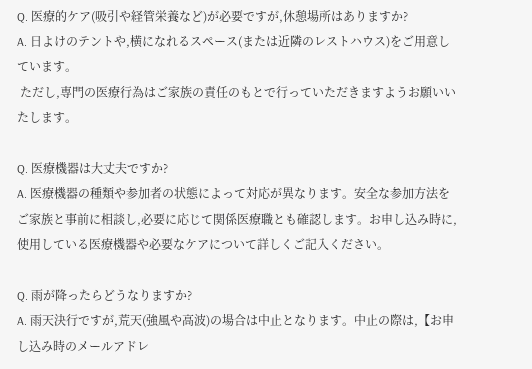Q. 医療的ケア(吸引や経管栄養など)が必要ですが,休憩場所はありますか?
A. 日よけのテントや,横になれるスペース(または近隣のレストハウス)をご用意しています。
 ただし,専門の医療行為はご家族の責任のもとで行っていただきますようお願いいたします。

Q. 医療機器は大丈夫ですか?
A. 医療機器の種類や参加者の状態によって対応が異なります。安全な参加方法をご家族と事前に相談し,必要に応じて関係医療職とも確認します。お申し込み時に,使用している医療機器や必要なケアについて詳しくご記入ください。

Q. 雨が降ったらどうなりますか?
A. 雨天決行ですが,荒天(強風や高波)の場合は中止となります。中止の際は,【お申し込み時のメールアドレ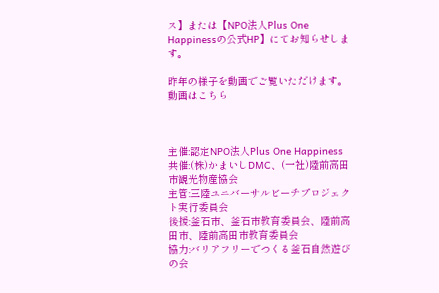ス】または【NPO法人Plus One Happinessの公式HP】にてお知らせします。

昨年の様子を動画でご覧いただけます。
動画はこちら



主催:認定NPO法人Plus One Happiness
共催:(株)かまいしDMC、(一社)陸前高田市観光物産協会
主管:三陸ユニバーサルビーチプロジェクト実行委員会
後援:釜石市、釜石市教育委員会、陸前高田市、陸前高田市教育委員会
協力:バリアフリーでつくる釜石自然遊びの会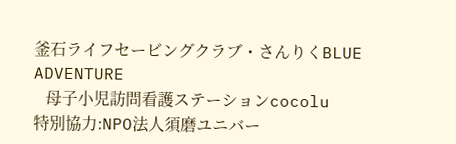釜石ライフセービングクラブ・さんりくBLUE ADVENTURE
   母子小児訪問看護ステーションcocolu
特別協力:NPO法人須磨ユニバー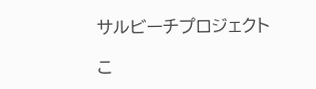サルビーチプロジェクト

こ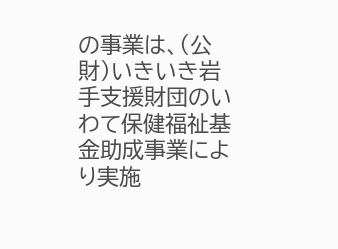の事業は、(公財)いきいき岩手支援財団のいわて保健福祉基金助成事業により実施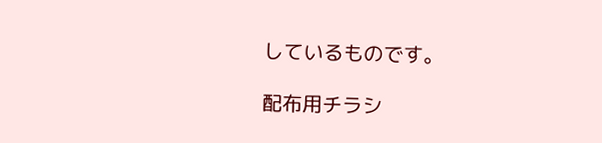しているものです。

配布用チラシ